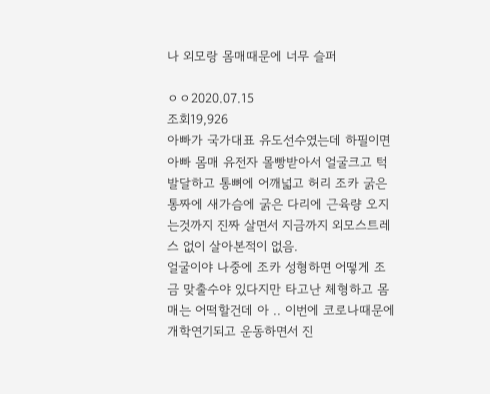나 외모랑 몸매때문에 너무 슬퍼

ㅇㅇ2020.07.15
조회19,926
아빠가 국가대표 유도선수였는데 하필이면 아빠 몸매 유전자 몰빵받아서 얼굴크고 턱발달하고 통뼈에 어깨넓고 허리 조카 굵은 통짜에 새가슴에 굵은 다리에 근육량 오지는것까지 진짜 살면서 지금까지 외모스트레스 없이 살아본적이 없음.
얼굴이야 나중에 조카 성형하면 어떻게 조금 맞출수야 있다지만 타고난 체형하고 몸매는 어떡할건데 아 .. 이번에 코로나때문에 개학연기되고 운동하면서 진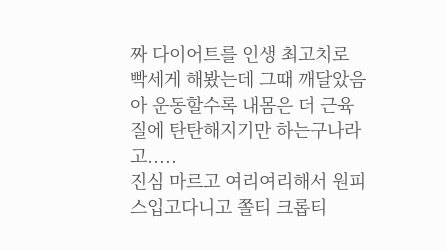짜 다이어트를 인생 최고치로 빡세게 해봤는데 그때 깨달았음 아 운동할수록 내몸은 더 근육질에 탄탄해지기만 하는구나라고.....
진심 마르고 여리여리해서 원피스입고다니고 쫄티 크롭티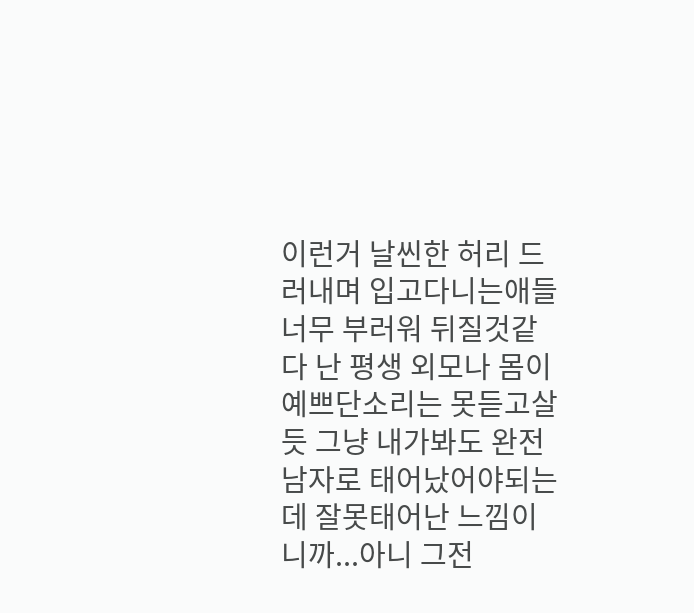이런거 날씬한 허리 드러내며 입고다니는애들 너무 부러워 뒤질것같다 난 평생 외모나 몸이 예쁘단소리는 못듣고살듯 그냥 내가봐도 완전 남자로 태어났어야되는데 잘못태어난 느낌이니까...아니 그전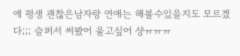에 평생 괜찮은남자랑 연애는 해볼수있을지도 모르겠다;;; 슬퍼서 써봤어 울고싶어 샹ㅠㅠㅠ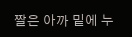짤은 아까 밑에 누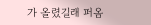가 올렸길래 퍼옴